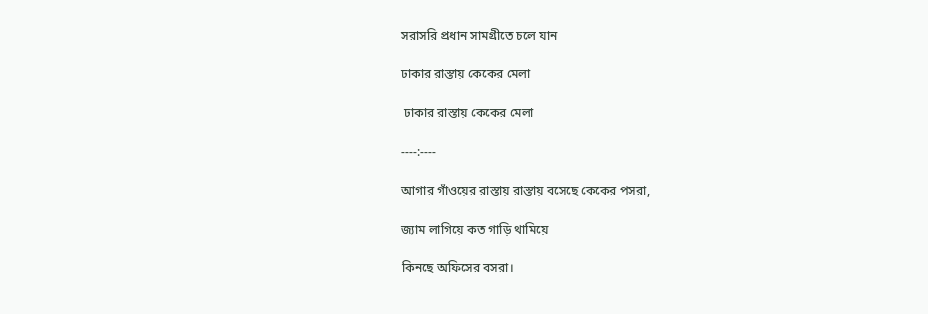সরাসরি প্রধান সামগ্রীতে চলে যান

ঢাকার রাস্তায় কেকের মেলা

 ঢাকার রাস্তায় কেকের মেলা

----:----

আগার গাঁওয়ের রাস্তায় রাস্তায় বসেছে কেকের পসরা,

জ্যাম লাগিয়ে কত গাড়ি থামিয়ে

কিনছে অফিসের বসরা।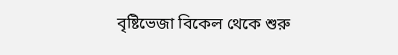বৃষ্টিভেজা বিকেল থেকে শুরু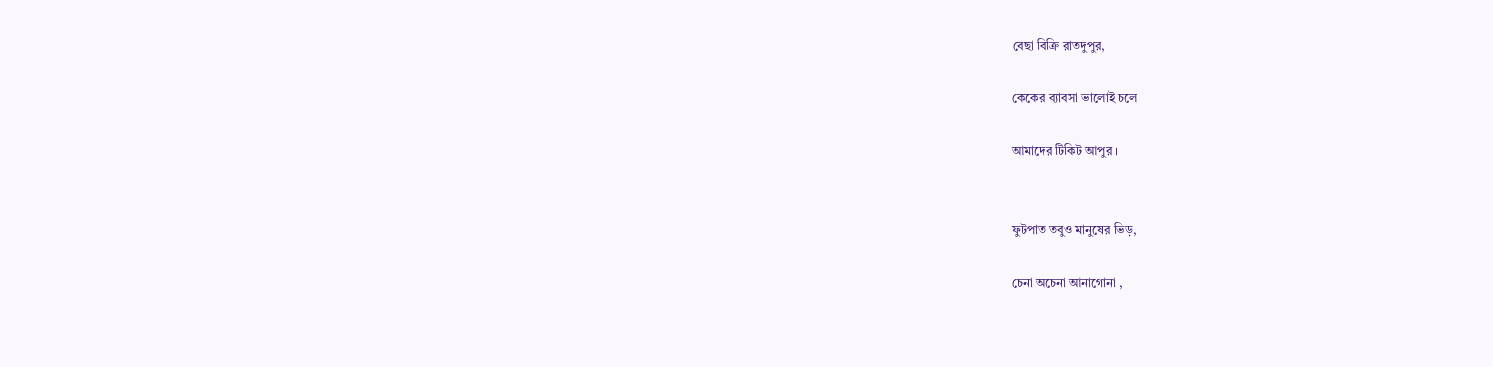বেছা বিক্রি রাতদুপুর,

কেকের ব্যাবসা ভালোই চলে

আমাদের টিকিট আপুর ।


ফুটপাত তবুও মানুষের ভিড়,

চেনা অচেনা আনাগোনা ,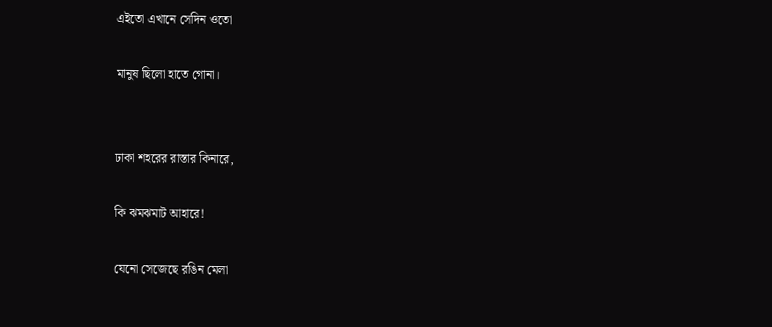এইতো এখানে সেদিন ওতো

মানুষ ছিলো হাতে গোনা।


ঢাকা শহরের রাস্তার কিনারে,

কি ঝমঝমাট আহারে!

যেনো সেজেছে রঙিন মেলা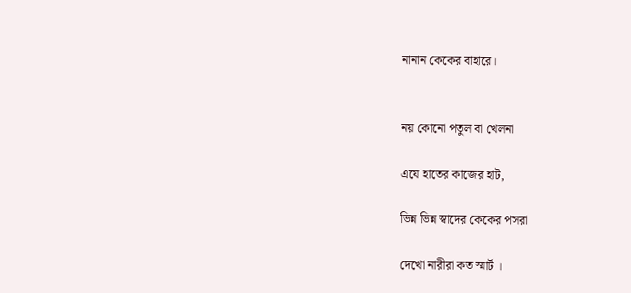নানান কেকের বাহারে।


নয় কোনো পতুল বা খেলনা

এযে হাতের কাজের হাট,

ভিন্ন ভিন্ন স্বাদের কেকের পসরা

দেখো নারীরা কত স্মার্ট ।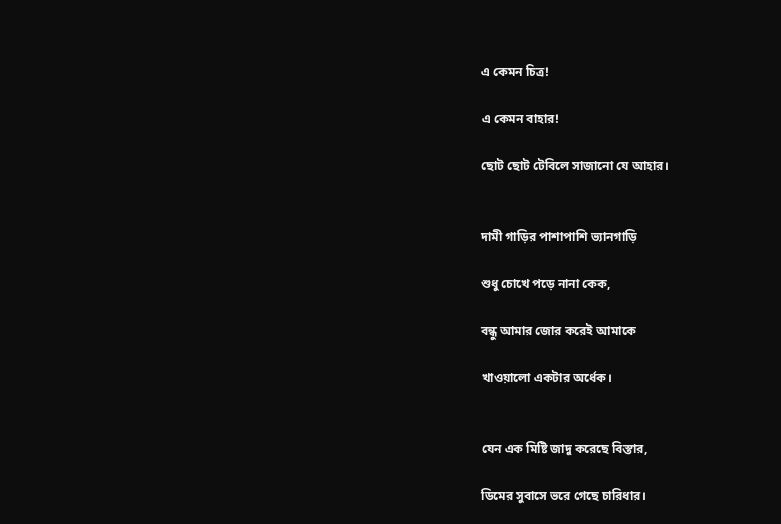এ কেমন চিত্র!

এ কেমন বাহার!

ছোট ছোট টেবিলে সাজানো যে আহার।


দামী গাড়ির পাশাপাশি ভ্যানগাড়ি

শুধু চোখে পড়ে নানা কেক,

বন্ধু আমার জোর করেই আমাকে

খাওয়ালো একটার অর্ধেক।


যেন এক মিষ্টি জাদু করেছে বিস্তার,

ডিমের সুবাসে ভরে গেছে চারিধার।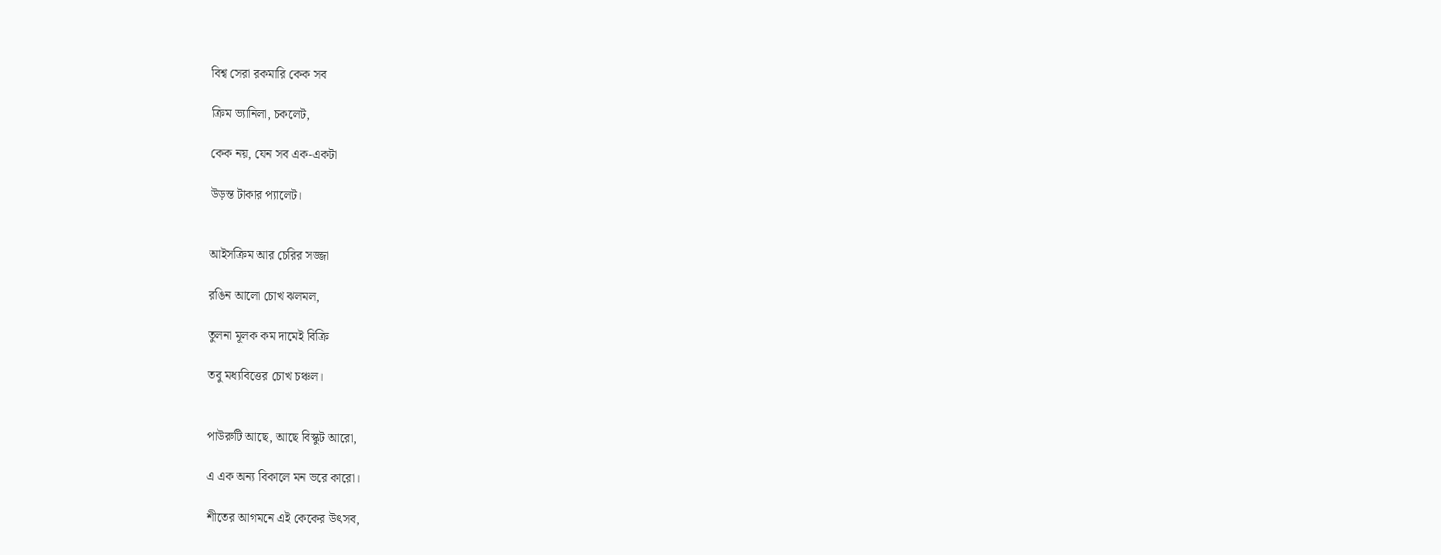বিশ্ব সেরা রকমারি কেক সব

ক্রিম ভ্যানিলা, চকলেট,

কেক নয়, যেন সব এক-একটা

উড়ন্ত টাকার প্যালেট।


আইসক্রিম আর চেরির সজ্জা

রঙিন আলো চোখ ঝলমল,

তুলনা মূলক কম দামেই বিক্রি

তবু মধ্যবিত্তের চোখ চঞ্চল।


পাউরুটি আছে, আছে বিস্কুট আরো,

এ এক অন্য বিকালে মন ভরে কারো।

শীতের আগমনে এই কেকের উৎসব,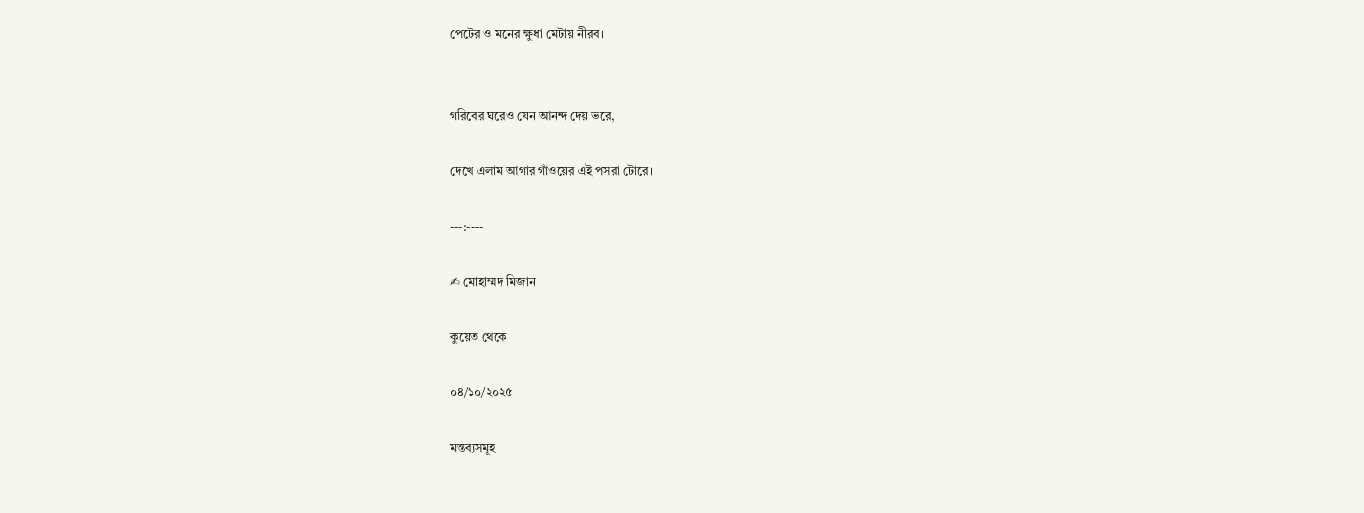পেটের ও মনের ক্ষুধা মেটায় নীরব।


গরিবের ঘরেও যেন আনন্দ দেয় ভরে,

দেখে এলাম আগার গাঁওয়ের এই পসরা টোরে।

---:----

✍ মোহাম্মদ মিজান

কুয়েত থেকে

০৪/১০/২০২৫

মন্তব্যসমূহ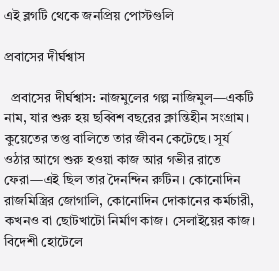এই ব্লগটি থেকে জনপ্রিয় পোস্টগুলি

প্রবাসের দীর্ঘশ্বাস

  প্রবাসের দীর্ঘশ্বাস: নাজমুলের গল্প নাজিমুল—একটি নাম, যার শুরু হয় ছব্বিশ বছরের ক্লান্তিহীন সংগ্রাম। কুয়েতের তপ্ত বালিতে তার জীবন কেটেছে। সূর্য ওঠার আগে শুরু হওয়া কাজ আর গভীর রাতে ফেরা—এই ছিল তার দৈনন্দিন রুটিন। কোনোদিন রাজমিস্ত্রির জোগালি, কোনোদিন দোকানের কর্মচারী, কখনও বা ছোটখাটো নির্মাণ কাজ। সেলাইয়ের কাজ। বিদেশী হোটেলে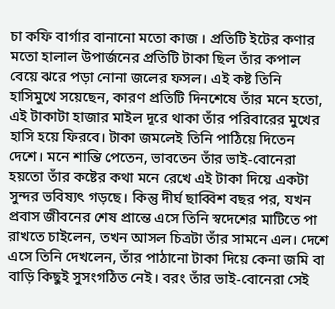চা কফি বার্গার বানানো মতো কাজ । প্রতিটি ইটের কণার মতো হালাল উপার্জনের প্রতিটি টাকা ছিল তাঁর কপাল বেয়ে ঝরে পড়া নোনা জলের ফসল। এই কষ্ট তিনি হাসিমুখে সয়েছেন, কারণ প্রতিটি দিনশেষে তাঁর মনে হতো, এই টাকাটা হাজার মাইল দূরে থাকা তাঁর পরিবারের মুখের হাসি হয়ে ফিরবে। টাকা জমলেই তিনি পাঠিয়ে দিতেন দেশে। মনে শান্তি পেতেন, ভাবতেন তাঁর ভাই-বোনেরা হয়তো তাঁর কষ্টের কথা মনে রেখে এই টাকা দিয়ে একটা সুন্দর ভবিষ্যৎ গড়ছে। কিন্তু দীর্ঘ ছাব্বিশ বছর পর, যখন প্রবাস জীবনের শেষ প্রান্তে এসে তিনি স্বদেশের মাটিতে পা রাখতে চাইলেন, তখন আসল চিত্রটা তাঁর সামনে এল। দেশে এসে তিনি দেখলেন, তাঁর পাঠানো টাকা দিয়ে কেনা জমি বা বাড়ি কিছুই সুসংগঠিত নেই। বরং তাঁর ভাই-বোনেরা সেই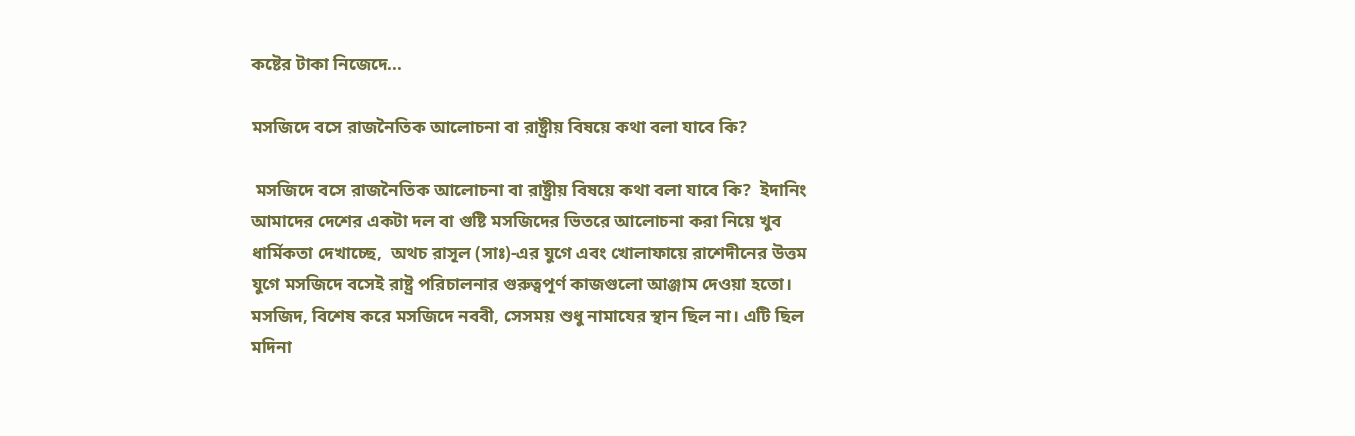কষ্টের টাকা নিজেদে...

মসজিদে বসে রাজনৈতিক আলোচনা বা রাষ্ট্রীয় বিষয়ে কথা বলা যাবে কি?

 মসজিদে বসে রাজনৈতিক আলোচনা বা রাষ্ট্রীয় বিষয়ে কথা বলা যাবে কি?  ইদানিং আমাদের দেশের একটা দল বা গুষ্টি মসজিদের ভিতরে আলোচনা করা নিয়ে খুব ধার্মিকতা দেখাচ্ছে,  অথচ রাসূল (সাঃ)-এর যুগে এবং খোলাফায়ে রাশেদীনের উত্তম যুগে মসজিদে বসেই রাষ্ট্র পরিচালনার গুরুত্বপূর্ণ কাজগুলো আঞ্জাম দেওয়া হতো। মসজিদ, বিশেষ করে মসজিদে নববী, সেসময় শুধু নামাযের স্থান ছিল না। এটি ছিল মদিনা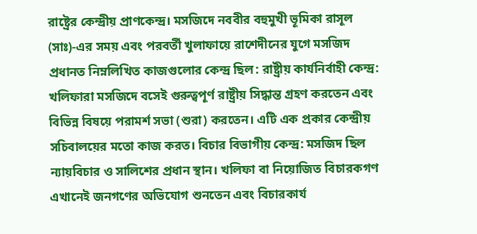রাষ্ট্রের কেন্দ্রীয় প্রাণকেন্দ্র। মসজিদে নববীর বহুমুখী ভূমিকা রাসূল (সাঃ)-এর সময় এবং পরবর্তী খুলাফায়ে রাশেদীনের যুগে মসজিদ প্রধানত নিম্নলিখিত কাজগুলোর কেন্দ্র ছিল: রাষ্ট্রীয় কার্যনির্বাহী কেন্দ্র: খলিফারা মসজিদে বসেই গুরুত্বপূর্ণ রাষ্ট্রীয় সিদ্ধান্ত গ্রহণ করতেন এবং বিভিন্ন বিষয়ে পরামর্শ সভা (শুরা) করতেন। এটি এক প্রকার কেন্দ্রীয় সচিবালয়ের মতো কাজ করত। বিচার বিভাগীয় কেন্দ্র: মসজিদ ছিল ন্যায়বিচার ও সালিশের প্রধান স্থান। খলিফা বা নিয়োজিত বিচারকগণ এখানেই জনগণের অভিযোগ শুনতেন এবং বিচারকার্য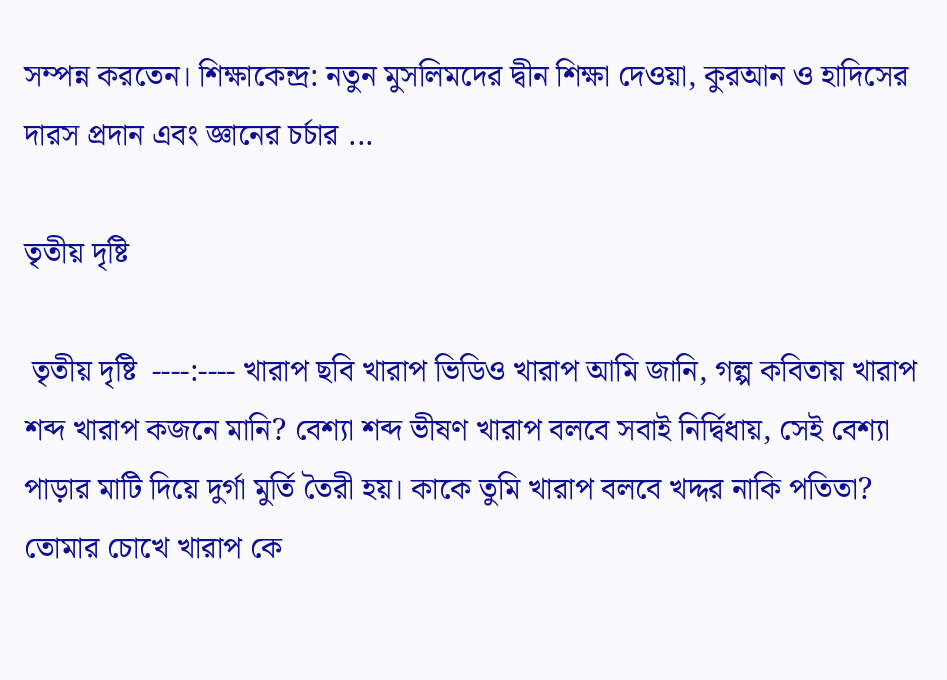সম্পন্ন করতেন। শিক্ষাকেন্দ্র: নতুন মুসলিমদের দ্বীন শিক্ষা দেওয়া, কুরআন ও হাদিসের দারস প্রদান এবং জ্ঞানের চর্চার ...

তৃতীয় দৃষ্টি

 তৃতীয় দৃষ্টি  ----:---- খারাপ ছবি খারাপ ভিডিও খারাপ আমি জানি, গল্প কবিতায় খারাপ শব্দ খারাপ কজনে মানি? বেশ্যা শব্দ ভীষণ খারাপ বলবে সবাই নির্দ্বিধায়, সেই বেশ্যা পাড়ার মাটি দিয়ে দুর্গা মুর্তি তৈরী হয়। কাকে তুমি খারাপ বলবে খদ্দর নাকি পতিতা? তোমার চোখে খারাপ কে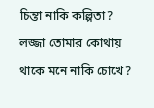চিন্তা নাকি কল্পিতা?  লজ্জা তোমার কোথায় থাকে মনে নাকি চোখে?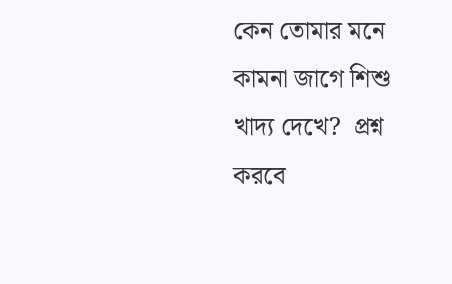কেন তোমার মনে কামনা জাগে শিশু খাদ্য দেখে?  প্রশ্ন করবে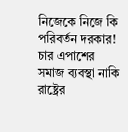নিজেকে নিজে কি পরিবর্তন দরকার! চার এপাশের সমাজ ব্যবস্থা নাকি রাষ্ট্রের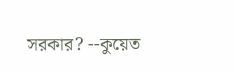সরকার? --কুয়েত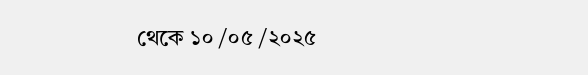থেকে ১০ /০৫ /২০২৫